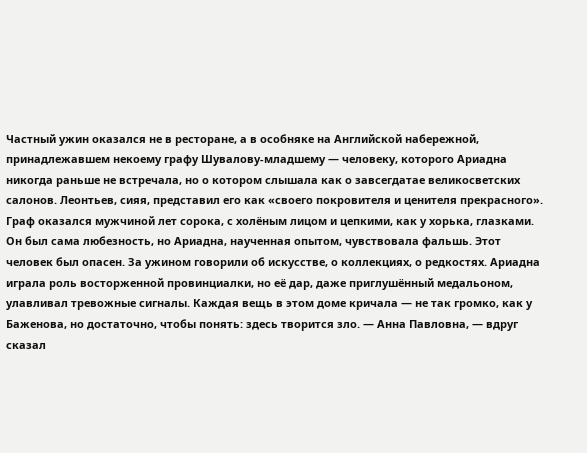Частный ужин оказался не в ресторане, а в особняке на Английской набережной, принадлежавшем некоему графу Шувалову-младшему — человеку, которого Ариадна никогда раньше не встречала, но о котором слышала как о завсегдатае великосветских салонов. Леонтьев, сияя, представил его как «своего покровителя и ценителя прекрасного». Граф оказался мужчиной лет сорока, с холёным лицом и цепкими, как у хорька, глазками. Он был сама любезность, но Ариадна, наученная опытом, чувствовала фальшь. Этот человек был опасен. За ужином говорили об искусстве, о коллекциях, о редкостях. Ариадна играла роль восторженной провинциалки, но её дар, даже приглушённый медальоном, улавливал тревожные сигналы. Каждая вещь в этом доме кричала — не так громко, как у Баженова, но достаточно, чтобы понять: здесь творится зло. — Анна Павловна, — вдруг сказал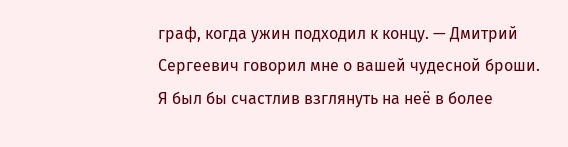граф, когда ужин подходил к концу. — Дмитрий Сергеевич говорил мне о вашей чудесной броши. Я был бы счастлив взглянуть на неё в более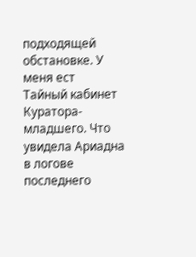подходящей обстановке. У меня ест
Тайный кабинет Куратора-младшего. Что увидела Ариадна в логове последнего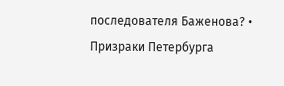последователя Баженова? • Призраки Петербурга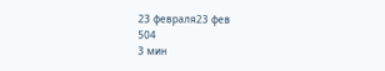23 февраля23 фев
504
3 мин